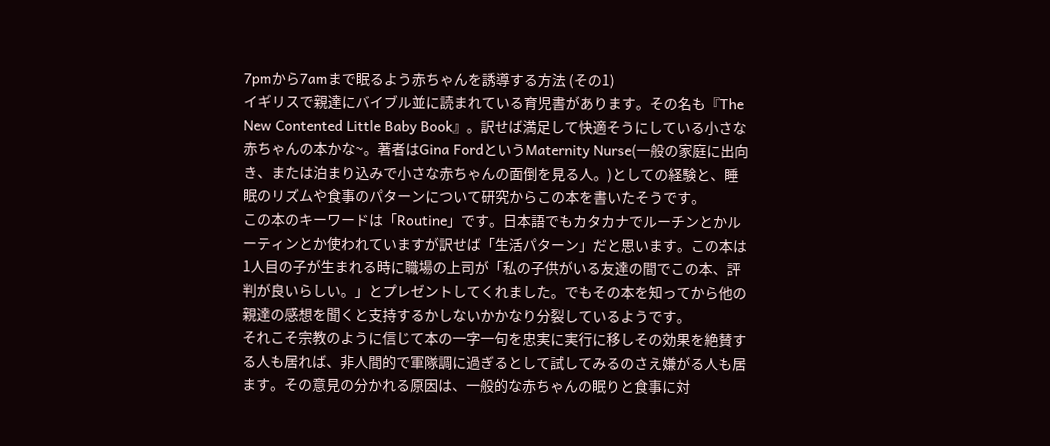7pmから7amまで眠るよう赤ちゃんを誘導する方法 (その1)
イギリスで親達にバイブル並に読まれている育児書があります。その名も『The New Contented Little Baby Book』。訳せば満足して快適そうにしている小さな赤ちゃんの本かな~。著者はGina FordというMaternity Nurse(一般の家庭に出向き、または泊まり込みで小さな赤ちゃんの面倒を見る人。)としての経験と、睡眠のリズムや食事のパターンについて研究からこの本を書いたそうです。
この本のキーワードは「Routine」です。日本語でもカタカナでルーチンとかルーティンとか使われていますが訳せば「生活パターン」だと思います。この本は1人目の子が生まれる時に職場の上司が「私の子供がいる友達の間でこの本、評判が良いらしい。」とプレゼントしてくれました。でもその本を知ってから他の親達の感想を聞くと支持するかしないかかなり分裂しているようです。
それこそ宗教のように信じて本の一字一句を忠実に実行に移しその効果を絶賛する人も居れば、非人間的で軍隊調に過ぎるとして試してみるのさえ嫌がる人も居ます。その意見の分かれる原因は、一般的な赤ちゃんの眠りと食事に対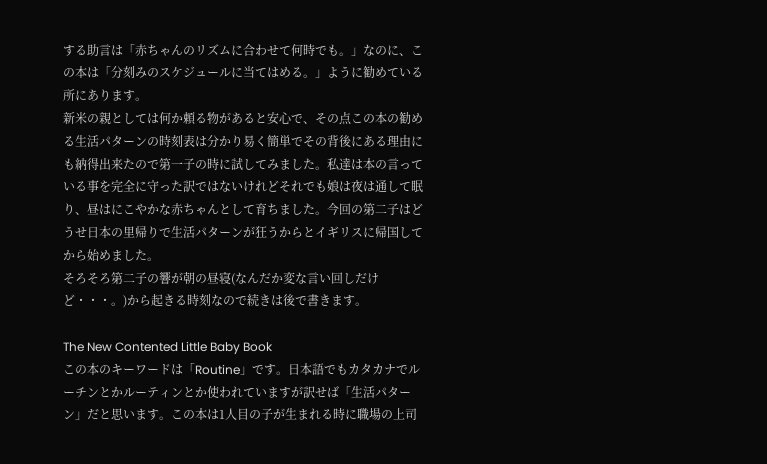する助言は「赤ちゃんのリズムに合わせて何時でも。」なのに、この本は「分刻みのスケジュールに当てはめる。」ように勧めている所にあります。
新米の親としては何か頼る物があると安心で、その点この本の勧める生活パターンの時刻表は分かり易く簡単でその背後にある理由にも納得出来たので第一子の時に試してみました。私達は本の言っている事を完全に守った訳ではないけれどそれでも娘は夜は通して眠り、昼はにこやかな赤ちゃんとして育ちました。今回の第二子はどうせ日本の里帰りで生活パターンが狂うからとイギリスに帰国してから始めました。
そろそろ第二子の響が朝の昼寝(なんだか変な言い回しだけど・・・。)から起きる時刻なので続きは後で書きます。

The New Contented Little Baby Book
この本のキーワードは「Routine」です。日本語でもカタカナでルーチンとかルーティンとか使われていますが訳せば「生活パターン」だと思います。この本は1人目の子が生まれる時に職場の上司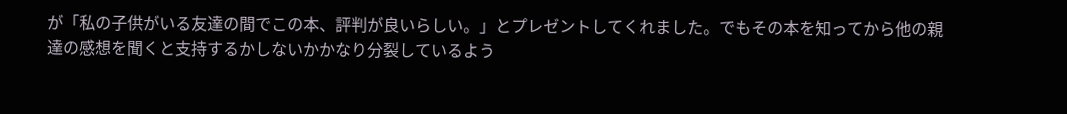が「私の子供がいる友達の間でこの本、評判が良いらしい。」とプレゼントしてくれました。でもその本を知ってから他の親達の感想を聞くと支持するかしないかかなり分裂しているよう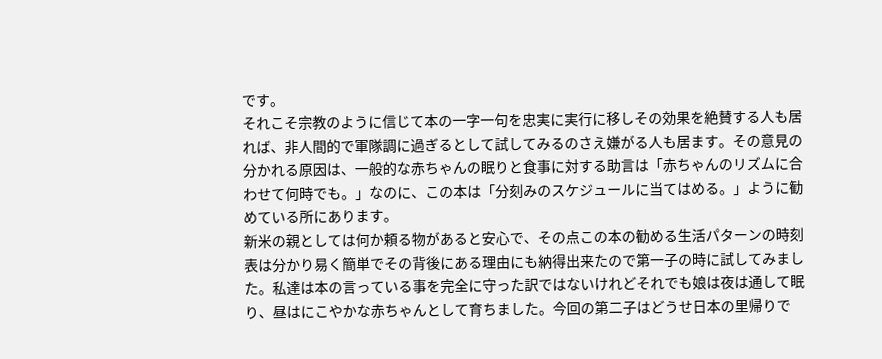です。
それこそ宗教のように信じて本の一字一句を忠実に実行に移しその効果を絶賛する人も居れば、非人間的で軍隊調に過ぎるとして試してみるのさえ嫌がる人も居ます。その意見の分かれる原因は、一般的な赤ちゃんの眠りと食事に対する助言は「赤ちゃんのリズムに合わせて何時でも。」なのに、この本は「分刻みのスケジュールに当てはめる。」ように勧めている所にあります。
新米の親としては何か頼る物があると安心で、その点この本の勧める生活パターンの時刻表は分かり易く簡単でその背後にある理由にも納得出来たので第一子の時に試してみました。私達は本の言っている事を完全に守った訳ではないけれどそれでも娘は夜は通して眠り、昼はにこやかな赤ちゃんとして育ちました。今回の第二子はどうせ日本の里帰りで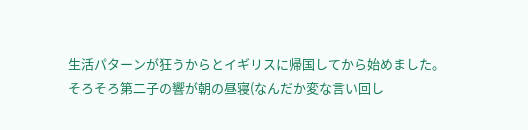生活パターンが狂うからとイギリスに帰国してから始めました。
そろそろ第二子の響が朝の昼寝(なんだか変な言い回し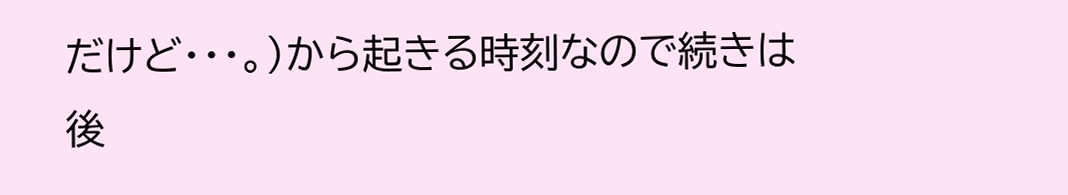だけど・・・。)から起きる時刻なので続きは後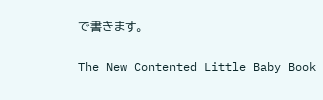で書きます。

The New Contented Little Baby Book